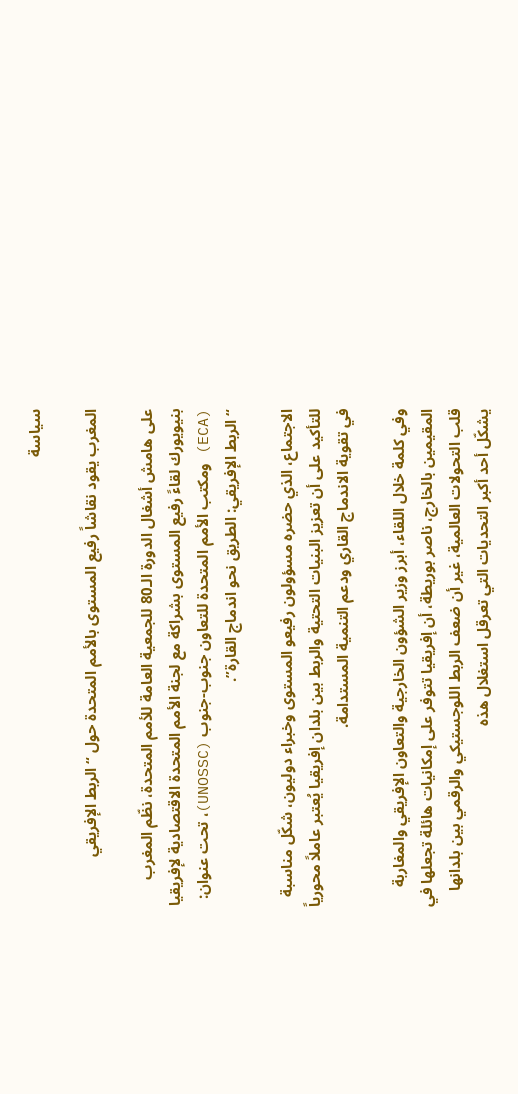سياسة

المغرب يقود نقاشاً رفيع المستوى بالأمم المتحدة حول “الربط الإفريقي

على هامش أشغال الدورة الـ80 للجمعية العامة للأمم المتحدة، نظّم المغرب بنيويورك لقاءً رفيع المستوى بشراكة مع لجنة الأمم المتحدة الاقتصادية لإفريقيا (ECA) ومكتب الأمم المتحدة للتعاون جنوب-جنوب (UNOSSC)، تحت عنوان: “الربط الإفريقي: الطريق نحو اندماج القارة”.

الاجتماع، الذي حضره مسؤولون رفيعو المستوى وخبراء دوليون، شكّل مناسبة للتأكيد على أن تعزيز البنيات التحتية والربط بين بلدان إفريقيا يُعتبر عاملاً محورياً في تقوية الاندماج القاري ودعم التنمية المستدامة.

وفي كلمة خلال اللقاء، أبرز وزير الشؤون الخارجية والتعاون الإفريقي والمغاربة المقيمين بالخارج، ناصر بوريطة، أن إفريقيا تتوفر على إمكانيات هائلة تجعلها في قلب التحولات العالمية، غير أن ضعف الربط اللوجستيكي والرقمي بين بلدانها يشكّل أحد أكبر التحديات التي تعرقل استغلال هذه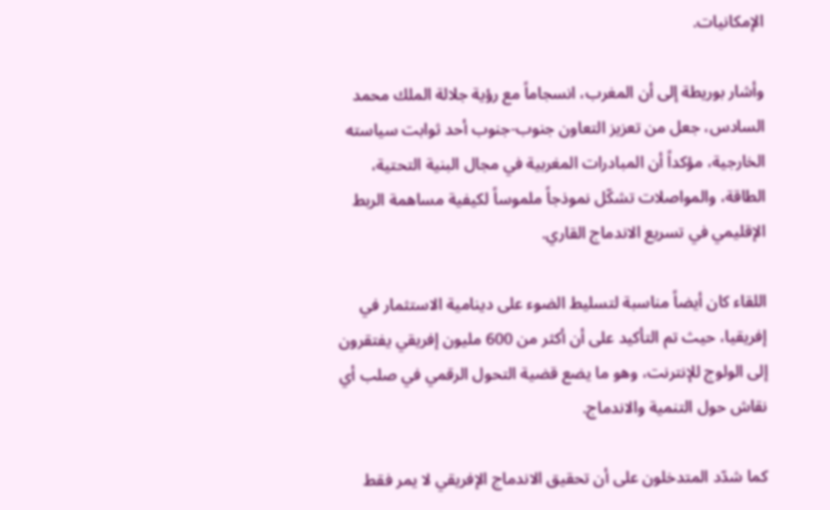الإمكانيات.

وأشار بوريطة إلى أن المغرب، انسجاماً مع رؤية جلالة الملك محمد السادس، جعل من تعزيز التعاون جنوب-جنوب أحد ثوابت سياسته الخارجية، مؤكداً أن المبادرات المغربية في مجال البنية التحتية، الطاقة، والمواصلات تشكّل نموذجاً ملموساً لكيفية مساهمة الربط الإقليمي في تسريع الاندماج القاري.

اللقاء كان أيضاً مناسبة لتسليط الضوء على دينامية الاستثمار في إفريقيا، حيث تم التأكيد على أن أكثر من 600 مليون إفريقي يفتقرون إلى الولوج للإنترنت، وهو ما يضع قضية التحول الرقمي في صلب أي نقاش حول التنمية والاندماج.

كما شدّد المتدخلون على أن تحقيق الاندماج الإفريقي لا يمر فقط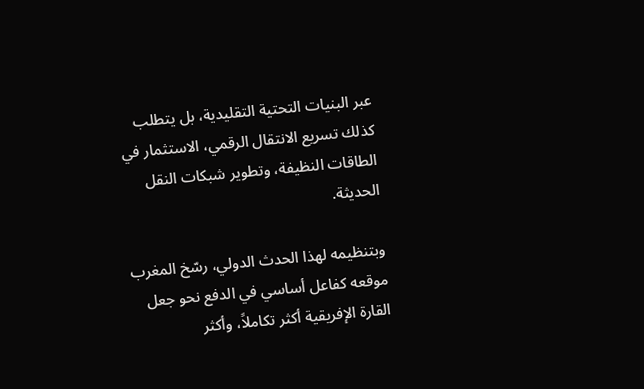عبر البنيات التحتية التقليدية، بل يتطلب كذلك تسريع الانتقال الرقمي، الاستثمار في الطاقات النظيفة، وتطوير شبكات النقل الحديثة.

وبتنظيمه لهذا الحدث الدولي، رسّخ المغرب موقعه كفاعل أساسي في الدفع نحو جعل القارة الإفريقية أكثر تكاملاً، وأكثر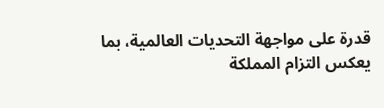قدرة على مواجهة التحديات العالمية، بما يعكس التزام المملكة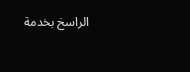الراسخ بخدمة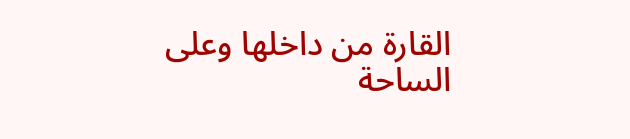القارة من داخلها وعلى الساحة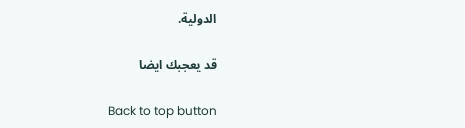الدولية.

قد يعجبك ايضا

Back to top button